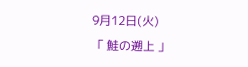9月12日(火)
「 鮭の遡上 」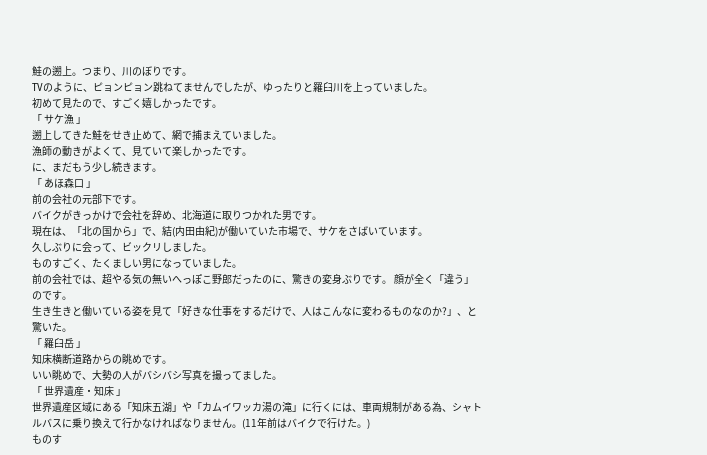鮭の遡上。つまり、川のぼりです。
TVのように、ピョンピョン跳ねてませんでしたが、ゆったりと羅臼川を上っていました。
初めて見たので、すごく嬉しかったです。
「 サケ漁 」
遡上してきた鮭をせき止めて、網で捕まえていました。
漁師の動きがよくて、見ていて楽しかったです。
に、まだもう少し続きます。
「 あほ森口 」
前の会社の元部下です。
バイクがきっかけで会社を辞め、北海道に取りつかれた男です。
現在は、「北の国から」で、結(内田由紀)が働いていた市場で、サケをさばいています。
久しぶりに会って、ビックリしました。
ものすごく、たくましい男になっていました。
前の会社では、超やる気の無いへっぽこ野郎だったのに、驚きの変身ぶりです。 顔が全く「違う」のです。
生き生きと働いている姿を見て「好きな仕事をするだけで、人はこんなに変わるものなのか?」、と驚いた。
「 羅臼岳 」
知床横断道路からの眺めです。
いい眺めで、大勢の人がバシバシ写真を撮ってました。
「 世界遺産・知床 」
世界遺産区域にある「知床五湖」や「カムイワッカ湯の滝」に行くには、車両規制がある為、シャトルバスに乗り換えて行かなければなりません。(11年前はバイクで行けた。)
ものす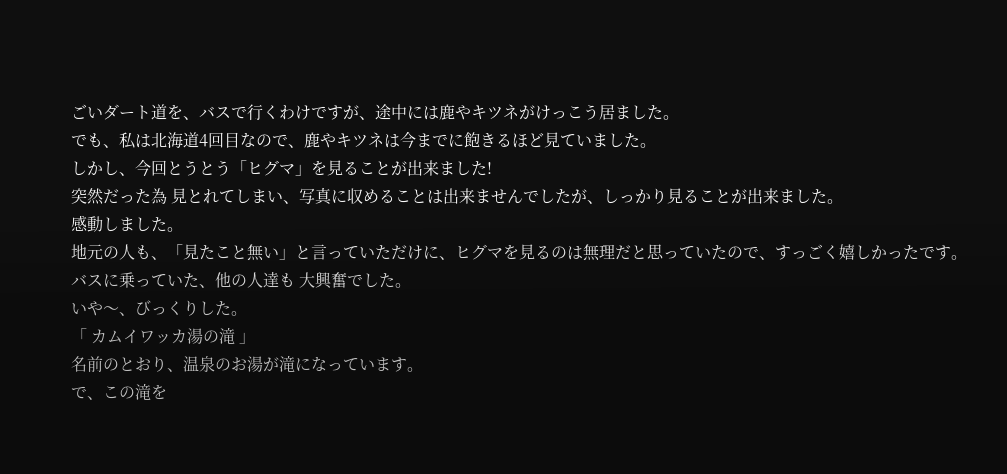ごいダート道を、バスで行くわけですが、途中には鹿やキツネがけっこう居ました。
でも、私は北海道4回目なので、鹿やキツネは今までに飽きるほど見ていました。
しかし、今回とうとう「ヒグマ」を見ることが出来ました!
突然だった為 見とれてしまい、写真に収めることは出来ませんでしたが、しっかり見ることが出来ました。
感動しました。
地元の人も、「見たこと無い」と言っていただけに、ヒグマを見るのは無理だと思っていたので、すっごく嬉しかったです。
バスに乗っていた、他の人達も 大興奮でした。
いや〜、びっくりした。
「 カムイワッカ湯の滝 」
名前のとおり、温泉のお湯が滝になっています。
で、この滝を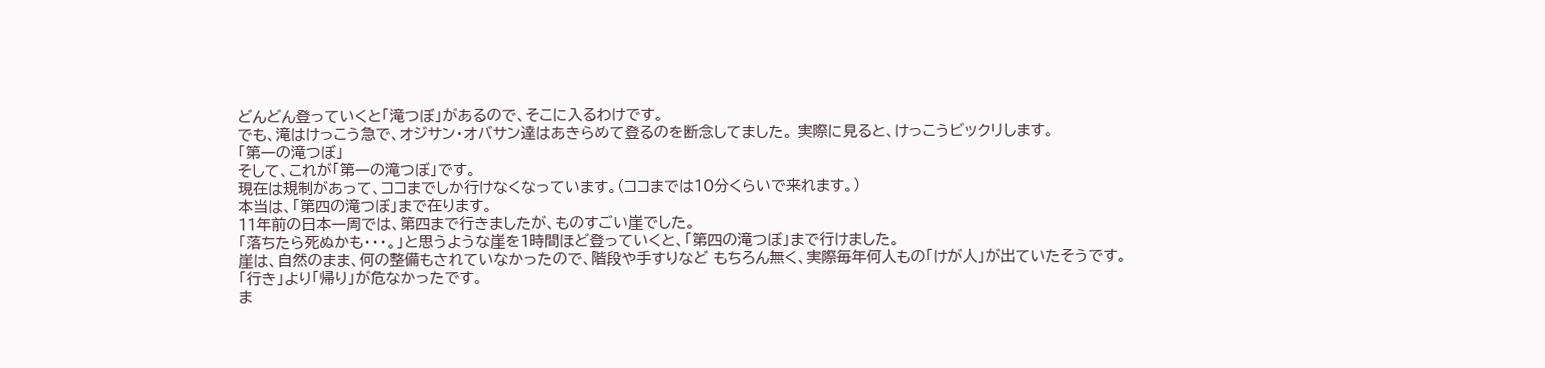どんどん登っていくと「滝つぼ」があるので、そこに入るわけです。
でも、滝はけっこう急で、オジサン・オバサン達はあきらめて登るのを断念してました。 実際に見ると、けっこうビックリします。
「第一の滝つぼ」
そして、これが「第一の滝つぼ」です。
現在は規制があって、ココまでしか行けなくなっています。(ココまでは10分くらいで来れます。)
本当は、「第四の滝つぼ」まで在ります。
11年前の日本一周では、第四まで行きましたが、ものすごい崖でした。
「落ちたら死ぬかも・・・。」と思うような崖を1時間ほど登っていくと、「第四の滝つぼ」まで行けました。
崖は、自然のまま、何の整備もされていなかったので、階段や手すりなど もちろん無く、実際毎年何人もの「けが人」が出ていたそうです。
「行き」より「帰り」が危なかったです。
ま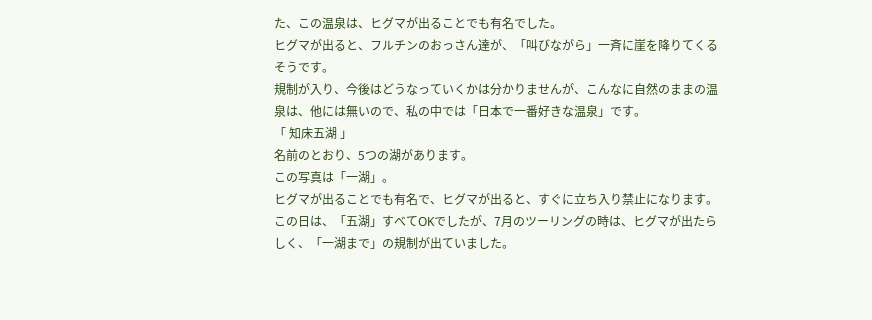た、この温泉は、ヒグマが出ることでも有名でした。
ヒグマが出ると、フルチンのおっさん達が、「叫びながら」一斉に崖を降りてくるそうです。
規制が入り、今後はどうなっていくかは分かりませんが、こんなに自然のままの温泉は、他には無いので、私の中では「日本で一番好きな温泉」です。
「 知床五湖 」
名前のとおり、5つの湖があります。
この写真は「一湖」。
ヒグマが出ることでも有名で、ヒグマが出ると、すぐに立ち入り禁止になります。
この日は、「五湖」すべてOKでしたが、7月のツーリングの時は、ヒグマが出たらしく、「一湖まで」の規制が出ていました。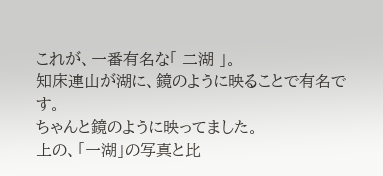これが、一番有名な「 二湖 」。
知床連山が湖に、鏡のように映ることで有名です。
ちゃんと鏡のように映ってました。
上の、「一湖」の写真と比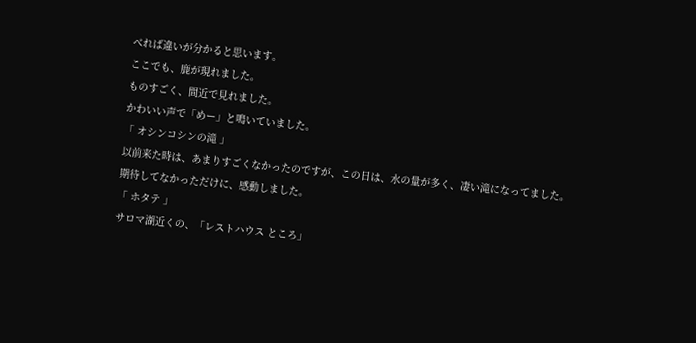べれば違いが分かると思います。
ここでも、鹿が現れました。
ものすごく、間近で見れました。
かわいい声で「めー」と鳴いていました。
「 オシンコシンの滝 」
以前来た時は、あまりすごくなかったのですが、この日は、水の量が多く、凄い滝になってました。
期待してなかっただけに、感動しました。
「 ホタテ 」
サロマ湖近くの、「レストハウス ところ」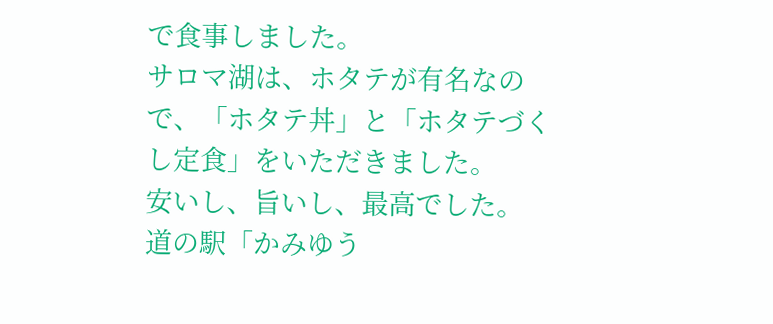で食事しました。
サロマ湖は、ホタテが有名なので、「ホタテ丼」と「ホタテづくし定食」をいただきました。
安いし、旨いし、最高でした。
道の駅「かみゆう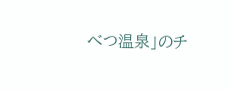べつ温泉」のチ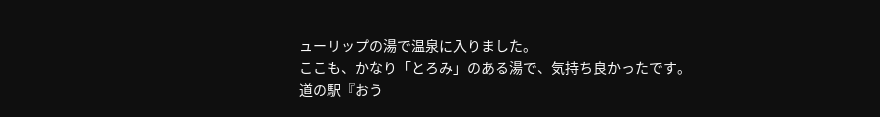ューリップの湯で温泉に入りました。
ここも、かなり「とろみ」のある湯で、気持ち良かったです。
道の駅『おう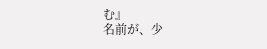む』
名前が、少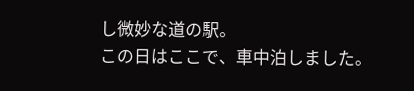し微妙な道の駅。
この日はここで、車中泊しました。